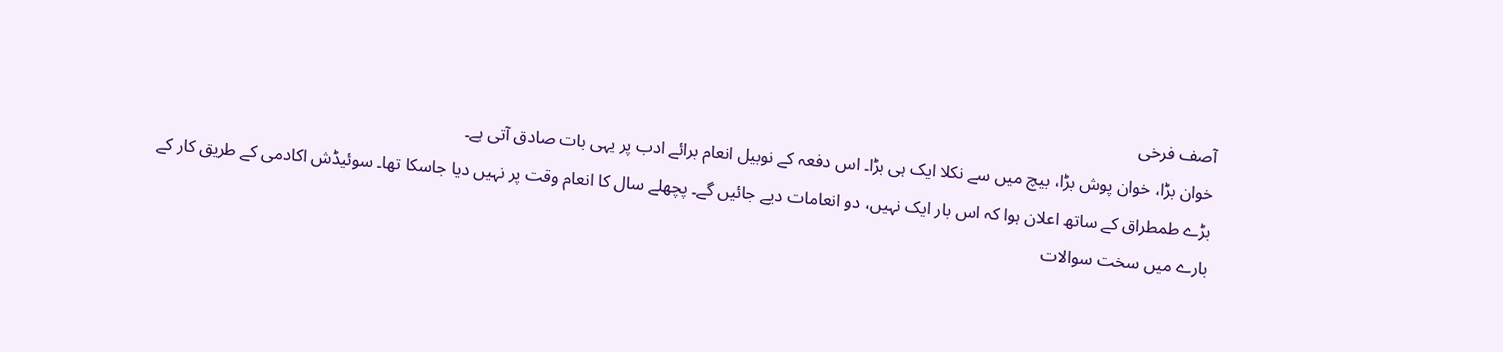آصف فرخی
خوان بڑا، خوان پوش بڑا، بیچ میں سے نکلا ایک ہی بڑا۔ اس دفعہ کے نوبیل انعام برائے ادب پر یہی بات صادق آتی ہے۔
بڑے طمطراق کے ساتھ اعلان ہوا کہ اس بار ایک نہیں، دو انعامات دیے جائیں گے۔ پچھلے سال کا انعام وقت پر نہیں دیا جاسکا تھا۔ سوئیڈش اکادمی کے طریق کار کے بارے میں سخت سوالات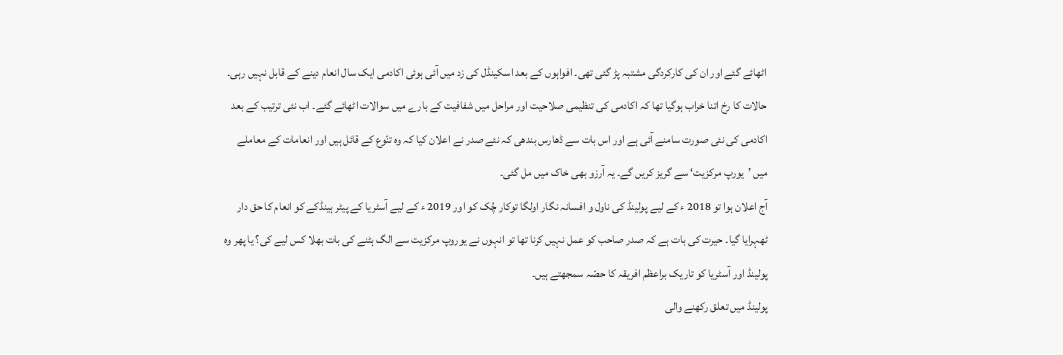اٹھائے گئے اور ان کی کارکردگی مشتبہ پڑ گئی تھی۔ افواہوں کے بعد اسکینڈل کی زد میں آئی ہوئی اکادمی ایک سال انعام دینے کے قابل نہیں رہی۔ حالات کا رخ اتنا خراب ہوگیا تھا کہ اکادمی کی تنظیمی صلاحیت اور مراحل میں شفافیت کے بارے میں سوالات اٹھائے گئے۔ اب نئی ترتیب کے بعد اکادمی کی نئی صورت سامنے آئی ہے اور اس بات سے ڈھارس بندھی کہ نئے صدر نے اعلان کیا کہ وہ تنّوع کے قائل ہیں اور انعامات کے معاملے میں ’یورپ مرکزیت‘ سے گریز کریں گے۔ یہ آرزو بھی خاک میں مل گئی۔
آج اعلان ہوا تو 2018 ء کے لیے پولینڈ کی ناول و افسانہ نگار اولگا توکار چُک کو اور 2019 ء کے لیے آسٹریا کے پیٹر ہینڈکے کو انعام کا حق دار ٹھہرایا گیا۔ حیرت کی بات ہے کہ صدر صاحب کو عمل نہیں کرنا تھا تو انہوں نے یوروپ مرکزیت سے الگ ہٹنے کی بات بھلا کس لیے کی؟ یا پھر وہ پولینڈ اور آسٹریا کو تاریک براعظم افریقہ کا حصّہ سمجھتے ہیں۔
پولینڈ میں تعلق رکھنے والی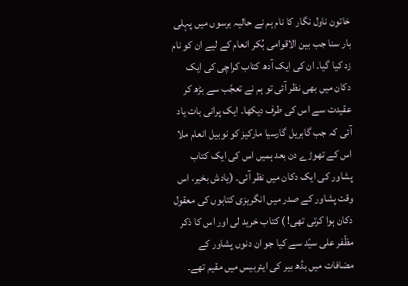خاتون ناول نگار کا نام ہم نے حالیہ برسوں میں پہلی بار سنا جب بین الاقوامی بُکر انعام کے لیے ان کو نام زد کیا گیا۔ ان کی ایک آدھ کتاب کراچی کی ایک دکان میں بھی نظر آئی تو ہم نے تعجّب سے بڑھ کر عقیدت سے اس کی طرف دیکھا۔ ایک پرانی بات یاد آئی کہ جب گابریل گارسیا مارکیز کو نوبیل انعام ملا اس کے تھوڑے دن بعد ہمیں اس کی ایک کتاب پشاور کی ایک دکان میں نظر آئی۔ (یادش بخیر، اس وقت پشاور کے صدر میں انگریزی کتابوں کی معقول دکان ہوا کرتی تھی! ) کتاب خرید لی اور اس کا ذکر مظّفر علی سیّد سے کیا جو ان دنوں پشاور کے مضافات میں بڈھ بیر کی ایئربیس میں مقیم تھے۔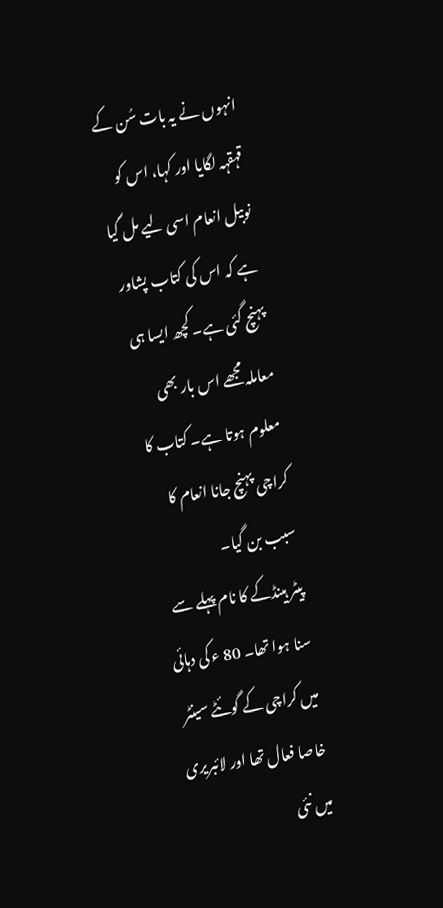انہوں نے یہ بات سُن کے قہقہہ لگایا اور کہا، اس کو نوبیل انعام اسی لیے مل گیا ہے کہ اس کی کتاب پشاور پہنچ گئی ہے۔ کچھ ایسا ہی معاملہ مجھے اس بار بھی معلوم ہوتا ہے۔ کتاب کا کراچی پہنچ جانا انعام کا سبب بن گیا۔
پیٹر ہینڈکے کا نام پہلے سے سنا ہوا تھا۔ 80 ء کی دہائی میں کراچی کے گوئٹے سینٹر خاصا فعال تھا اور لائبریری میں نئی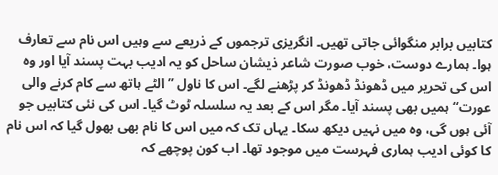کتابیں برابر منگوائی جاتی تھیں۔ انگریزی ترجموں کے ذریعے سے وہیں اس نام سے تعارف ہوا۔ ہمارے دوست، خوب صورت شاعر ذیشان ساحل کو یہ ادیب بہت پسند آیا اور وہ اس کی تحریر میں ڈھونڈ ڈھونڈ کر پڑھنے لگے۔ اس کا ناول ”الٹے ہاتھ سے کام کرنے والی عورت“ ہمیں بھی پسند آیا۔ مگر اس کے بعد یہ سلسلہ ٹوٹ گیا۔ اس کی نئی کتابیں جو آئی ہوں گی، وہ میں نہیں دیکھ سکا۔ یہاں تک کہ میں اس کا نام بھی بھول گیا کہ اس نام کا کوئی ادیب ہماری فہرست میں موجود تھا۔ اب کون پوچھے کہ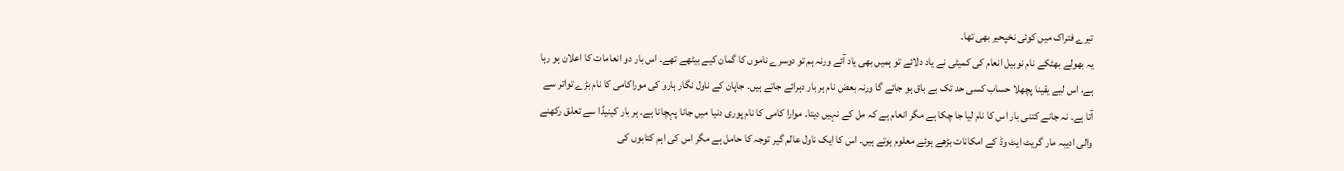تیرے فتراک میں کوئی نخپحیر بھی تھا۔
یہ بھولے بھٹکے نام نوبیل انعام کی کمیٹی نے یاد دلائے تو ہمیں بھی یاد آئے ورنہ ہم تو دوسرے ناموں کا گمان کیے بیٹھے تھے۔ اس بار دو انعامات کا اعلان ہو رہا ہے، اس لیے یقینا پچھلا حساب کسی حد تک بے باق ہو جائے گا ورنہ بعض نام ہر بار دہرائے جاتے ہیں۔ جاپان کے ناول نگار ہارو کی موراکامی کا نام بڑے تواتر سے آتا ہے۔ نہ جانے کتنی بار اس کا نام لیا جا چکا ہے مگر انعام ہے کہ مل کے نہیں دیتا۔ موارا کامی کا نام پوری دنیا میں جانا پہچانا ہے۔ ہر بار کینیڈا سے تعلق رکھنے والی ادیبہ مار گریٹ ایٹ وڈ کے امکانات بڑھے ہوئے معلوم ہوتے ہیں۔ اس کا ایک ناول عالم گیر توجہ کا حامل ہے مگر اس کی اہم کتابوں کی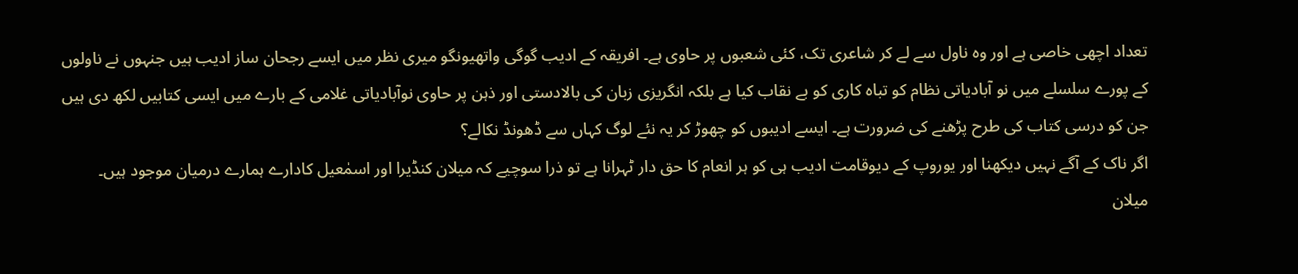تعداد اچھی خاصی ہے اور وہ ناول سے لے کر شاعری تک، کئی شعبوں پر حاوی ہے۔ افریقہ کے ادیب گوگی واتھیونگو میری نظر میں ایسے رجحان ساز ادیب ہیں جنہوں نے ناولوں کے پورے سلسلے میں نو آبادیاتی نظام کو تباہ کاری کو بے نقاب کیا ہے بلکہ انگریزی زبان کی بالادستی اور ذہن پر حاوی نوآبادیاتی غلامی کے بارے میں ایسی کتابیں لکھ دی ہیں جن کو درسی کتاب کی طرح پڑھنے کی ضرورت ہے۔ ایسے ادیبوں کو چھوڑ کر یہ نئے لوگ کہاں سے ڈھونڈ نکالے؟
اگر ناک کے آگے نہیں دیکھنا اور یوروپ کے دیوقامت ادیب ہی کو ہر انعام کا حق دار ٹہرانا ہے تو ذرا سوچیے کہ میلان کنڈیرا اور اسمٰعیل کادارے ہمارے درمیان موجود ہیں۔ میلان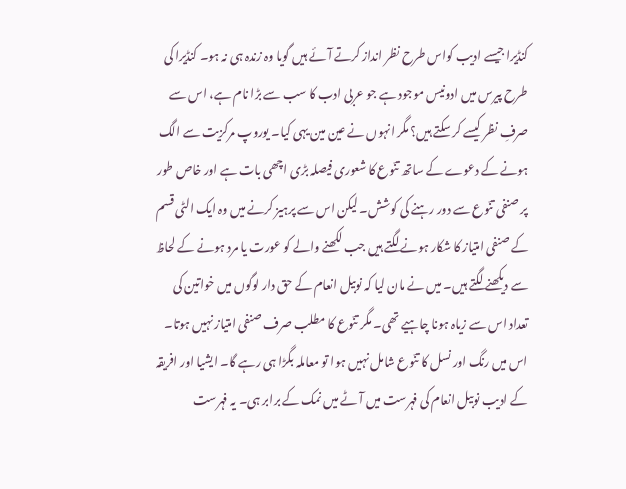کنڈیرا جیسے ادیب کواس طرح نظر انداز کرتے آئے ہیں گویا وہ زندہ ہی نہ ہو۔ کنڈیرا کی طرح پیرس میں ادونیس موجود ہے جو عربی ادب کا سب سے بڑا نام ہے، اس سے صرفِ نظر کیسے کر سکتے ہیں؟ مگر انہوں نے عین مین یہی کیا۔ یوروپ مرکزیت سے الگ ہونے کے دعوے کے ساتھ تنّوع کا شعوری فیصلہ بڑی اچھی بات ہے اور خاص طور پر صنفی تنّوع سے دور رہنے کی کوشش۔ لیکن اس سے پرہیز کرنے میں وہ ایک الٹی قسم کے صنفی امتیاز کا شکار ہونے لگتے ہیں جب لکھنے والے کو عورت یا مرد ہونے کے لحاظ سے دیکھنے لگتے ہیں۔ میں نے مان لیا کہ نوبیل انعام کے حق دار لوگوں میں خواتین کی تعداد اس سے زیاہ ہونا چاہیے تھی۔ مگر تنّوع کا مطلب صرف صنفی امتیاز نہیں ہوتا۔ اس میں رنگ اور نسل کا تنّوع شامل نہیں ہوا تو معاملہ بگڑا ہی رہے گا۔ ایشیا اور افریقہ کے ادیب نوبیل انعام کی فہرست میں آٹے میں نمک کے برابر ہی۔ یہ فہرست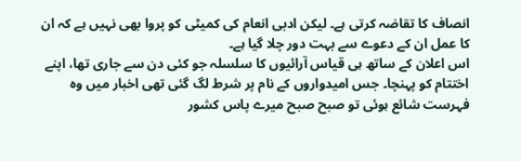انصاف کا تقاضہ کرتی ہے۔ لیکن ادبی انعام کی کمیٹی کو پروا بھی نہیں ہے کہ ان کا عمل ان کے دعوے سے بہت دور چلا گیا ہے۔
اس اعلان کے ساتھ ہی قیاس آرائیوں کا سلسلہ جو کئی دن سے جاری تھا، اپنے اختتام کو پہنچا۔ جس امیدواروں کے نام پر شرط لگ گئی تھی اخبار میں وہ فہرست شائع ہوئی تو صبح صبح میرے پاس کشور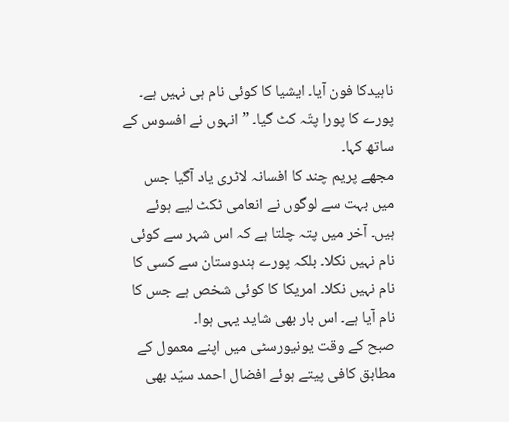ناہیدکا فون آیا۔ ایشیا کا کوئی نام ہی نہیں ہے۔ پورے کا پورا پتّہ کٹ گیا۔ ”انہوں نے افسوس کے ساتھ کہا۔
مجھے پریم چند کا افسانہ لاٹری یاد آگیا جس میں بہت سے لوگوں نے انعامی ٹکٹ لیے ہوئے ہیں۔ آخر میں پتہ چلتا ہے کہ اس شہر سے کوئی نام نہیں نکلا۔ بلکہ پورے ہندوستان سے کسی کا نام نہیں نکلا۔ امریکا کا کوئی شخص ہے جس کا نام آیا ہے۔ اس بار بھی شاید یہی ہوا۔
صبح کے وقت یونیورسٹی میں اپنے معمول کے مطابق کافی پیتے ہوئے افضال احمد سیّد بھی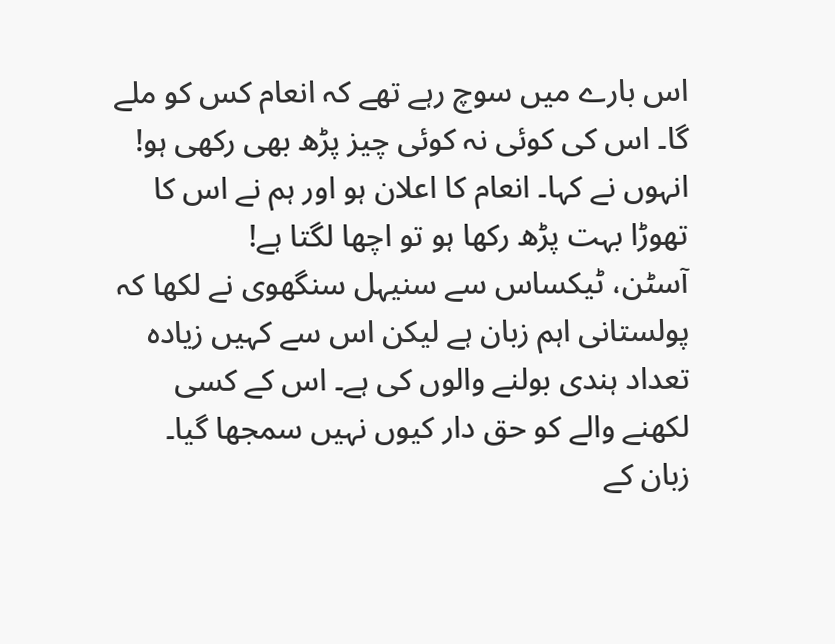اس بارے میں سوچ رہے تھے کہ انعام کس کو ملے گا۔ اس کی کوئی نہ کوئی چیز پڑھ بھی رکھی ہو! انہوں نے کہا۔ انعام کا اعلان ہو اور ہم نے اس کا تھوڑا بہت پڑھ رکھا ہو تو اچھا لگتا ہے!
آسٹن، ٹیکساس سے سنیہل سنگھوی نے لکھا کہ پولستانی اہم زبان ہے لیکن اس سے کہیں زیادہ تعداد ہندی بولنے والوں کی ہے۔ اس کے کسی لکھنے والے کو حق دار کیوں نہیں سمجھا گیا۔
زبان کے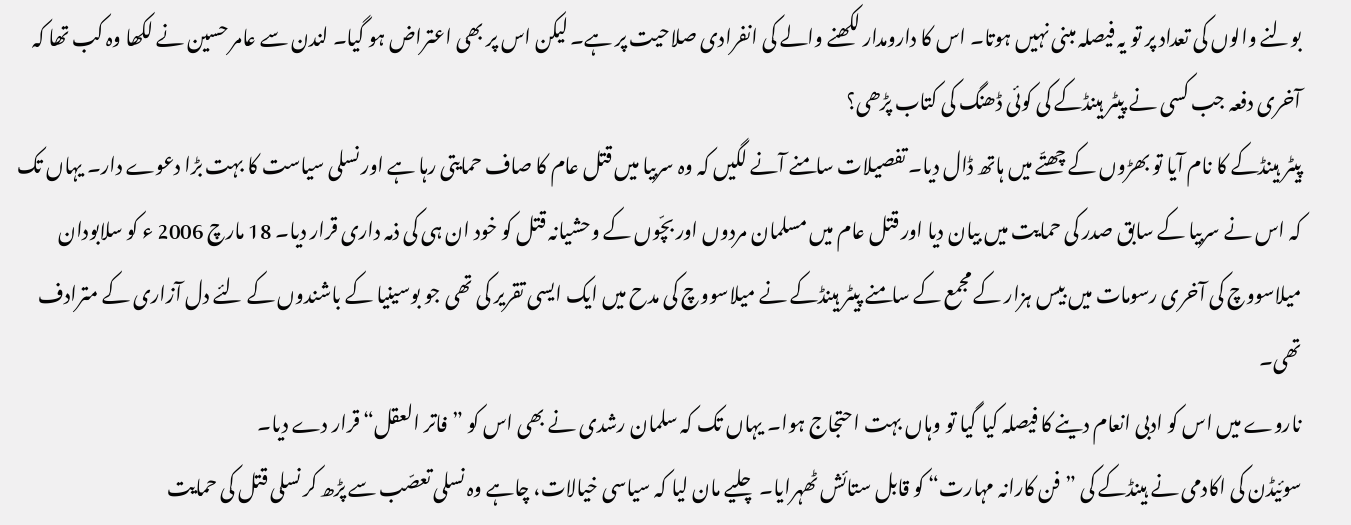بولنے والوں کی تعداد پر تو یہ فیصلہ مبنی نہیں ہوتا۔ اس کا دارومدار لکھنے والے کی انفرادی صلاحیت پر ہے۔ لیکن اس پر بھی اعتراض ہو گیا۔ لندن سے عامر حسین نے لکھا وہ کب تھا کہ آخری دفعہ جب کسی نے پیٹر ہینڈکے کی کوئی ڈھنگ کی کتاب پڑھی؟
پیٹر ہینڈکے کا نام آیا تو بھڑوں کے چھتّے میں ہاتھ ڈال دیا۔ تفصیلات سامنے آنے لگیں کہ وہ سربیا میں قتل عام کا صاف حمایتی رہا ہے اور نسلی سیاست کا بہت بڑا دعوے دار۔ یہاں تک کہ اس نے سربیا کے سابق صدر کی حمایت میں بیان دیا اور قتل عام میں مسلمان مردوں اور بچّوں کے وحشیانہ قتل کو خود ان ہی کی ذمہ داری قرار دیا۔ 18 مارچ 2006 ء کو سلابودان میلاسووچ کی آخری رسومات میں بیس ہزار کے مجمع کے سامنے پیٹر ہینڈکے نے میلاسووچ کی مدح میں ایک ایسی تقریر کی تھی جو بوسینیا کے باشندوں کے لئے دل آزاری کے مترادف تھی۔
ناروے میں اس کو ادبی انعام دینے کا فیصلہ کیا گیا تو وہاں بہت احتجاج ہوا۔ یہاں تک کہ سلمان رشدی نے بھی اس کو ”فاتر العقل“ قرار دے دیا۔
سوئیڈن کی اکادمی نے ہینڈکے کی ”فن کارانہ مہارت“ کو قابل ستائش ٹھہرایا۔ چلیے مان لیا کہ سیاسی خیالات، چاہے وہ نسلی تعصّب سے پڑھ کر نسلی قتل کی حمایت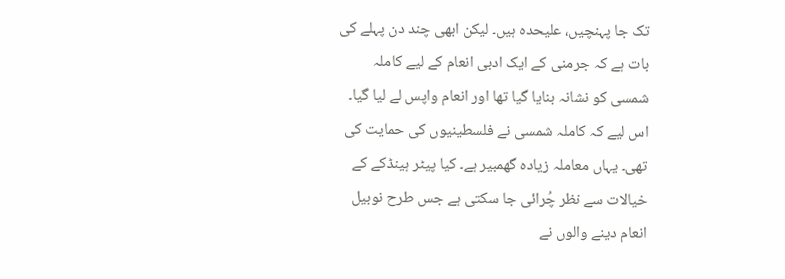تک جا پہنچیں، علیحدہ ہیں۔ لیکن ابھی چند دن پہلے کی بات ہے کہ جرمنی کے ایک ادبی انعام کے لیے کاملہ شمسی کو نشانہ بنایا گیا تھا اور انعام واپس لے لیا گیا۔ اس لیے کہ کاملہ شمسی نے فلسطینیوں کی حمایت کی تھی۔ یہاں معاملہ زیادہ گھمبیر ہے۔ کیا پیٹر ہینڈکے کے خیالات سے نظر چُرائی جا سکتی ہے جس طرح نوبیل انعام دینے والوں نے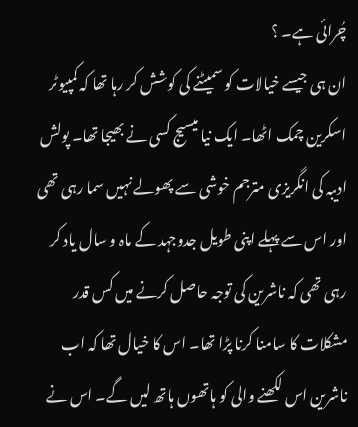چُرائی ہے۔ ؟
ان ہی جیسے خیالات کو سمیٹنے کی کوشش کر رہا تھا کہ کمپیوٹر اسکرین چمک اٹھا۔ ایک نیا میسیج کسی نے بھیجا تھا۔ پولش ادیبہ کی انگریزی مترجم خوشی سے پھولے نہیں سما رہی تھی اور اس سے پہلے اپنی طویل جدوجہد کے ماہ و سال یاد کر رہی تھی کہ ناشرین کی توجہ حاصل کرنے میں کس قدر مشکلات کا سامنا کرنا پڑا تھا۔ اس کا خیال تھا کہ اب ناشرین اس لکھنے والی کو ہاتھوں ہاتھ لیں گے۔ اس نے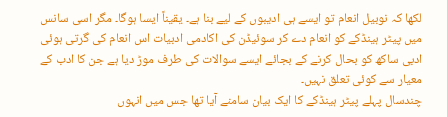لکھا کہ نوبیل انعام تو ایسے ہی ادیبوں کے لیے بنا ہے۔ یقیناً ایسا ہوگا۔ مگر اسی سانس میں پیٹر ہینڈکے کو انعام دے کر سوئیڈن کی اکادمی ادبیات اس انعام کی گرتی ہوئی ادبی ساکھ کو بحال کرنے کے بجائے ایسے سوالات کی طرف موڑ دیا ہے جن کا ادب کے معیار سے کوئی تعلق نہیں۔
چندسال پہلے پیٹر ہینڈکے کا ایک بیان سامنے آیا تھا جس میں انہوں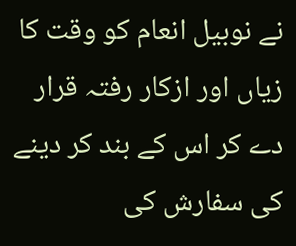نے نوبیل انعام کو وقت کا زیاں اور ازکار رفتہ قرار دے کر اس کے بند کر دینے کی سفارش کی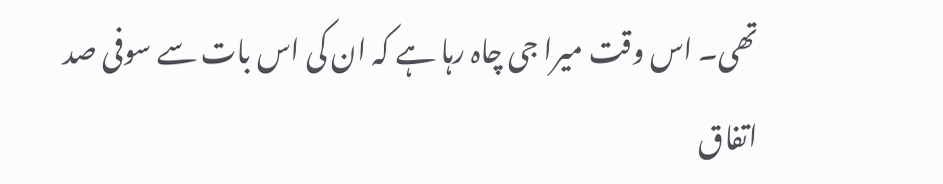تھی۔ اس وقت میرا جی چاہ رہا ہے کہ ان کی اس بات سے سوفی صد اتفاق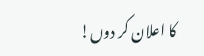کا اعلان کر دوں!